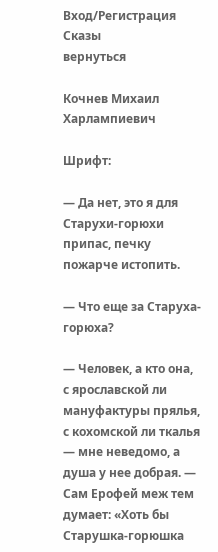Вход/Регистрация
Сказы
вернуться

Кочнев Михаил Харлампиевич

Шрифт:

— Да нет, это я для Старухи-горюхи припас, печку пожарче истопить.

— Что еще за Старуха-горюха?

— Человек, а кто она, с ярославской ли мануфактуры прялья, с кохомской ли ткалья — мне неведомо, а душа у нее добрая. — Сам Ерофей меж тем думает: «Хоть бы Старушка-горюшка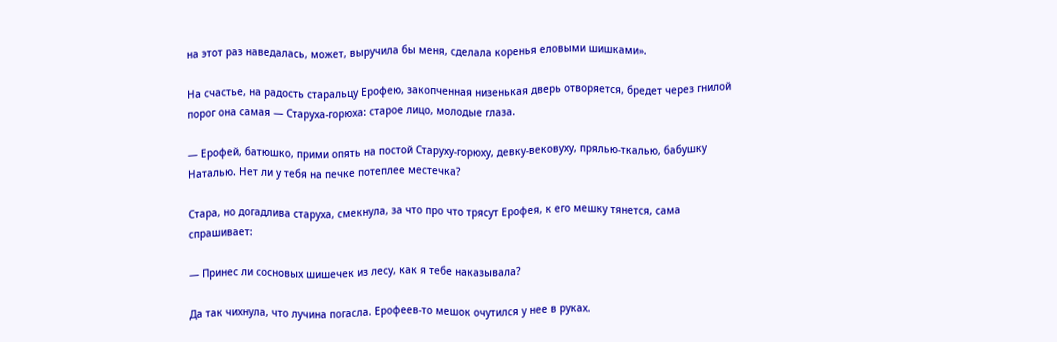на этот раз наведалась, может, выручила бы меня, сделала коренья еловыми шишками».

На счастье, на радость старальцу Ерофею, закопченная низенькая дверь отворяется, бредет через гнилой порог она самая — Старуха-горюха: старое лицо, молодые глаза.

— Ерофей, батюшко, прими опять на постой Старуху-горюху, девку-вековуху, прялью-ткалью, бабушку Наталью. Нет ли у тебя на печке потеплее местечка?

Стара, но догадлива старуха, смекнула, за что про что трясут Ерофея, к его мешку тянется, сама спрашивает:

— Принес ли сосновых шишечек из лесу, как я тебе наказывала?

Да так чихнула, что лучина погасла. Ерофеев-то мешок очутился у нее в руках.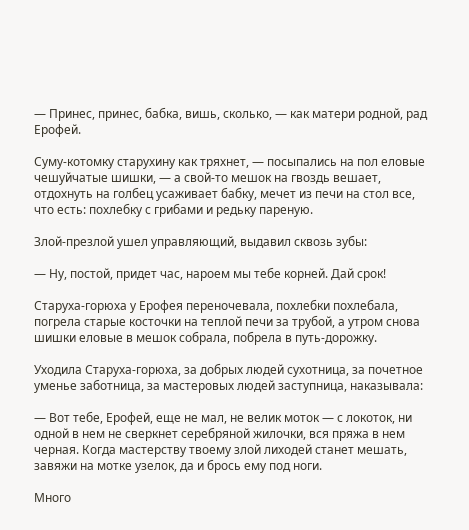— Принес, принес, бабка, вишь, сколько, — как матери родной, рад Ерофей.

Суму-котомку старухину как тряхнет, — посыпались на пол еловые чешуйчатые шишки, — а свой-то мешок на гвоздь вешает, отдохнуть на голбец усаживает бабку, мечет из печи на стол все, что есть: похлебку с грибами и редьку пареную.

Злой-презлой ушел управляющий, выдавил сквозь зубы:

— Ну, постой, придет час, нароем мы тебе корней. Дай срок!

Старуха-горюха у Ерофея переночевала, похлебки похлебала, погрела старые косточки на теплой печи за трубой, а утром снова шишки еловые в мешок собрала, побрела в путь-дорожку.

Уходила Старуха-горюха, за добрых людей сухотница, за почетное уменье заботница, за мастеровых людей заступница, наказывала:

— Вот тебе, Ерофей, еще не мал, не велик моток — с локоток, ни одной в нем не сверкнет серебряной жилочки, вся пряжа в нем черная. Когда мастерству твоему злой лиходей станет мешать, завяжи на мотке узелок, да и брось ему под ноги.

Много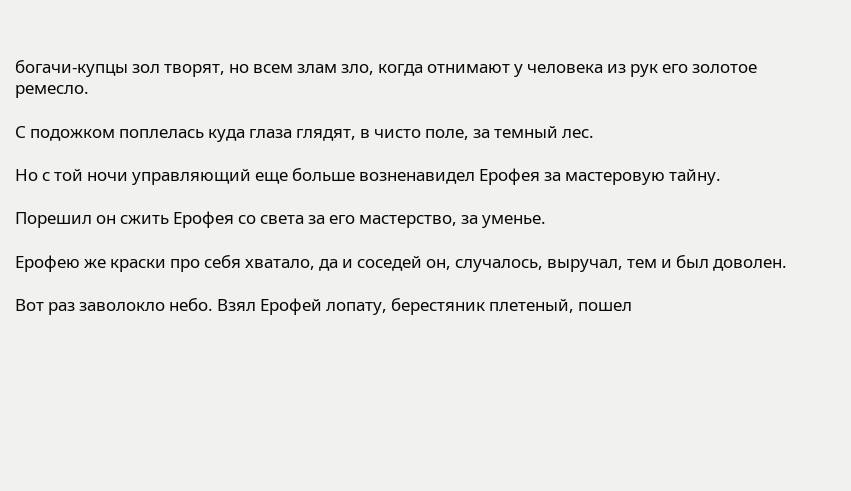богачи-купцы зол творят, но всем злам зло, когда отнимают у человека из рук его золотое ремесло.

С подожком поплелась куда глаза глядят, в чисто поле, за темный лес.

Но с той ночи управляющий еще больше возненавидел Ерофея за мастеровую тайну.

Порешил он сжить Ерофея со света за его мастерство, за уменье.

Ерофею же краски про себя хватало, да и соседей он, случалось, выручал, тем и был доволен.

Вот раз заволокло небо. Взял Ерофей лопату, берестяник плетеный, пошел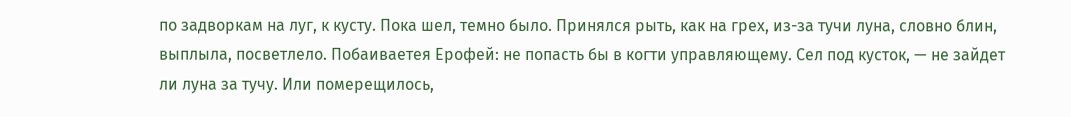по задворкам на луг, к кусту. Пока шел, темно было. Принялся рыть, как на грех, из-за тучи луна, словно блин, выплыла, посветлело. Побаиваетея Ерофей: не попасть бы в когти управляющему. Сел под кусток, — не зайдет ли луна за тучу. Или померещилось,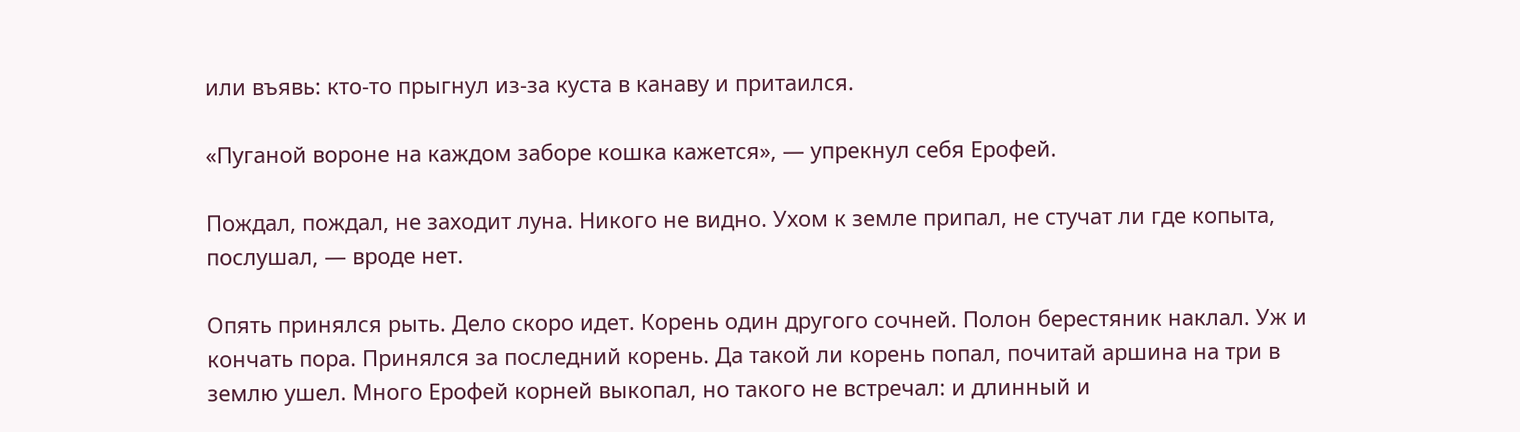или въявь: кто-то прыгнул из-за куста в канаву и притаился.

«Пуганой вороне на каждом заборе кошка кажется», — упрекнул себя Ерофей.

Пождал, пождал, не заходит луна. Никого не видно. Ухом к земле припал, не стучат ли где копыта, послушал, — вроде нет.

Опять принялся рыть. Дело скоро идет. Корень один другого сочней. Полон берестяник наклал. Уж и кончать пора. Принялся за последний корень. Да такой ли корень попал, почитай аршина на три в землю ушел. Много Ерофей корней выкопал, но такого не встречал: и длинный и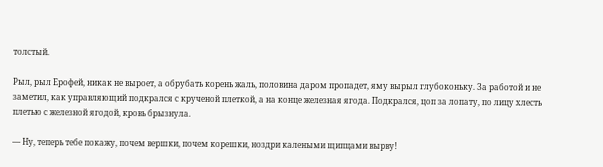толстый.

Рыл, рыл Ерофей, никак не выроет, а обрубать корень жаль, половина даром пропадет, яму вырыл глубоконьку. За работой и не заметил, как управляющий подкрался с крученой плеткой, а на конце железная ягода. Подкрался, цоп за лопату, по лицу хлесть плетью с железной ягодой, кровь брызнула.

— Ну, теперь тебе покажу, почем вершки, почем корешки, ноздри калеными щипцами вырву!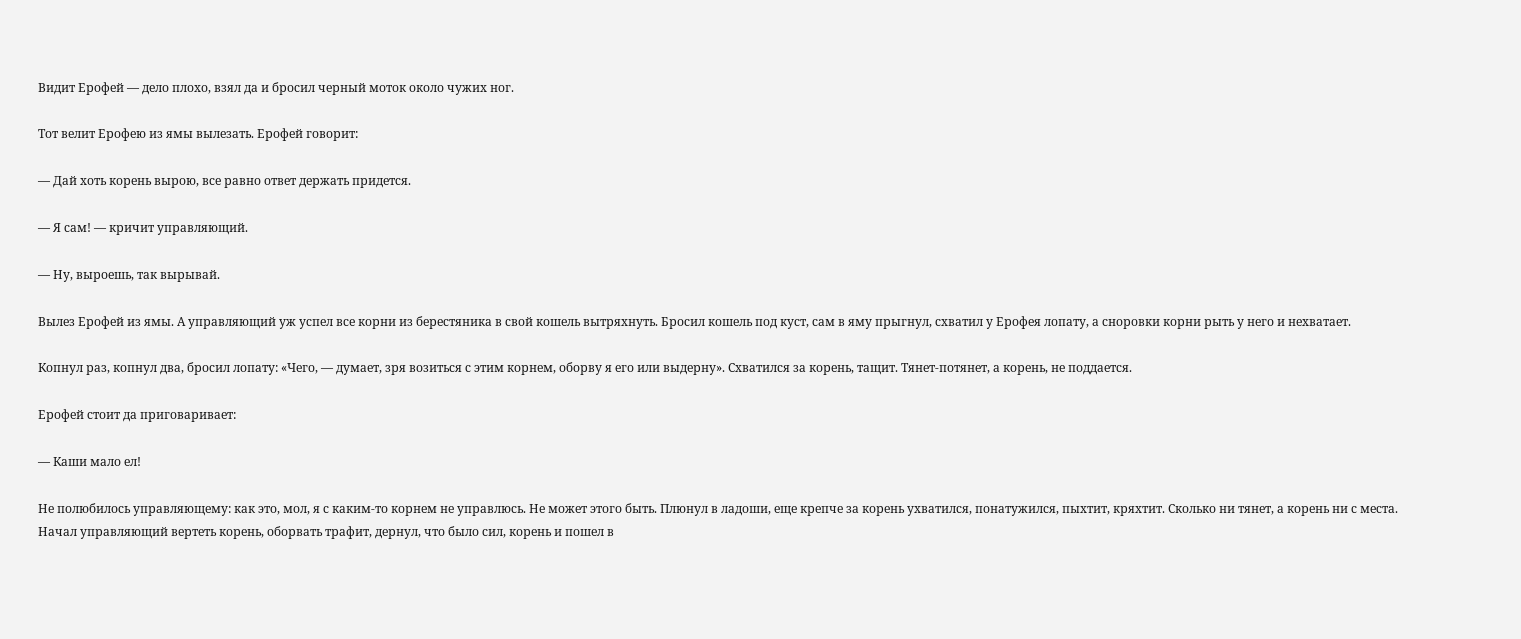Видит Ерофей — дело плохо, взял да и бросил черный моток около чужих ног.

Тот велит Ерофею из ямы вылезать. Ерофей говорит:

— Дай хоть корень вырою, все равно ответ держать придется.

— Я сам! — кричит управляющий.

— Ну, выроешь, так вырывай.

Вылез Ерофей из ямы. А управляющий уж успел все корни из берестяника в свой кошель вытряхнуть. Бросил кошель под куст, сам в яму прыгнул, схватил у Ерофея лопату, а сноровки корни рыть у него и нехватает.

Копнул раз, копнул два, бросил лопату: «Чего, — думает, зря возиться с этим корнем, оборву я его или выдерну». Схватился за корень, тащит. Тянет-потянет, а корень, не поддается.

Ерофей стоит да приговаривает:

— Каши мало ел!

Не полюбилось управляющему: как это, мол, я с каким-то корнем не управлюсь. Не может этого быть. Плюнул в ладоши, еще крепче за корень ухватился, понатужился, пыхтит, кряхтит. Сколько ни тянет, а корень ни с места. Начал управляющий вертеть корень, оборвать трафит, дернул, что было сил, корень и пошел в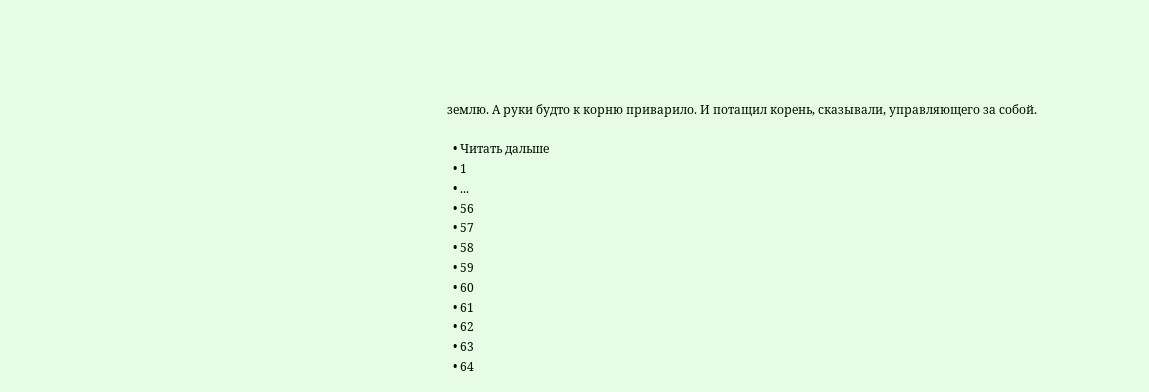землю. А руки будто к корню приварило. И потащил корень, сказывали, управляющего за собой.

  • Читать дальше
  • 1
  • ...
  • 56
  • 57
  • 58
  • 59
  • 60
  • 61
  • 62
  • 63
  • 64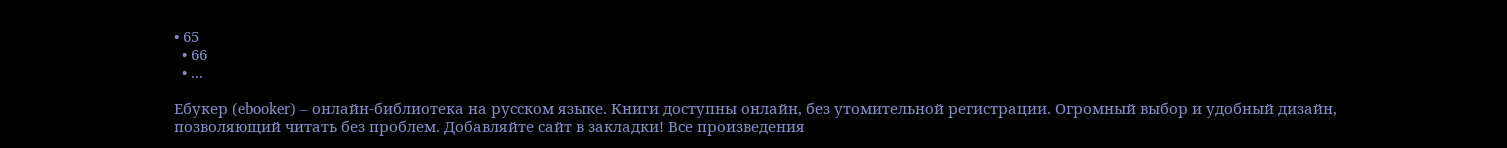• 65
  • 66
  • ...

Ебукер (ebooker) – онлайн-библиотека на русском языке. Книги доступны онлайн, без утомительной регистрации. Огромный выбор и удобный дизайн, позволяющий читать без проблем. Добавляйте сайт в закладки! Все произведения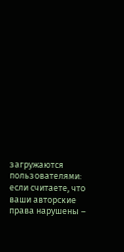загружаются пользователями: если считаете, что ваши авторские права нарушены –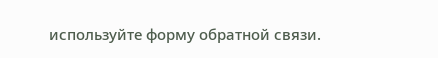используйте форму обратной связи.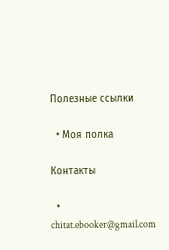Полезные ссылки

  • Моя полка

Контакты

  • chitat.ebooker@gmail.com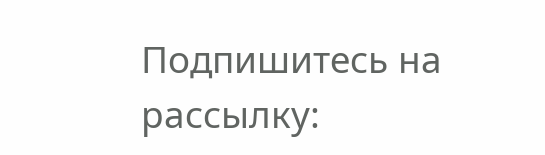Подпишитесь на рассылку: